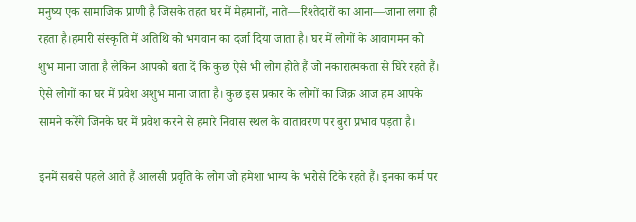मनुष्य एक सामाजिक प्राणी है जिसके तहत घर में मेहमानों, नाते—रिश्तेदारों का आना—जाना लगा ही रहता है।हमारी संस्कृति में अतिथि को भगवान का दर्जा दिया जाता है। घर में लोगों के आवागमन को शुभ माना जाता है लेकिन आपको बता दें कि कुछ ऐसे भी लोग होते हैं जो नकारात्मकता से घिरे रहते हैं। ऐसे लोगों का घर में प्रवेश अशुभ माना जाता है। कुछ इस प्रकार के लोगों का जिक्र आज हम आपके सामने करेंगे जिनके घर में प्रवेश करने से हमारे निवास स्थल के वातावरण पर बुरा प्रभाव पड़ता है।

इनमें सबसे पहले आते हैं आलसी प्रवृति के लोग जो हमेशा भाग्य के भरोसे टिके रहते हैं। इनका कर्म पर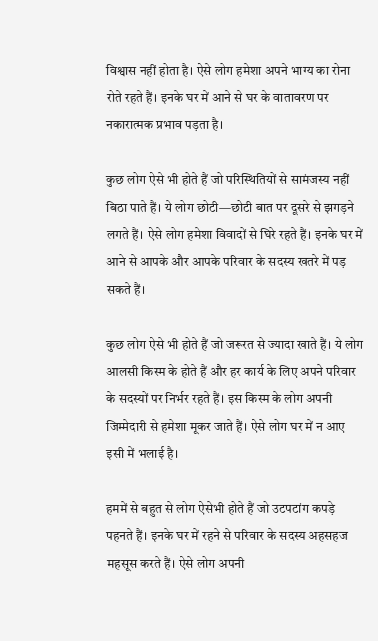विश्वास नहीं होता है। ऐसे लोग हमेशा अपने भाग्य का रोना रोते रहते हैं। इनके घर में आने से घर के वातावरण पर नकारात्मक प्रभाव पड़ता है।

कुछ लोग ऐसे भी होते हैं जो परिस्थितियों से सामंजस्य नहीं बिठा पाते हैं। ये लोग छोटी—छोटी बात पर दूसरे से झगड़ने लगते हैं। ऐसे लोग हमेशा विवादों से घिरे रहते हैं। इनके घर में आने से आपके और आपके परिवार के सदस्य खतरे में पड़ सकते हैं।

कुछ लोग ऐसे भी होते हैं जो जरूरत से ज्यादा खाते हैं। ये लोग आलसी किस्म के होते हैं और हर कार्य के लिए अपने परिवार के सदस्यों पर निर्भर रहते हैं। इस किस्म के लोग अपनी जिम्मेदारी से हमेशा मूकर जाते हैं। ऐसे लोग घर में न आए इसी में भलाई है।

हममें से बहुत से लोग ऐसेभी होते हैं जो उटपटांग कपड़े पहनते हैं। इनके घर में रहने से परिवार के सदस्य अहसहज महसूस करते हैं। ऐसे लोग अपनी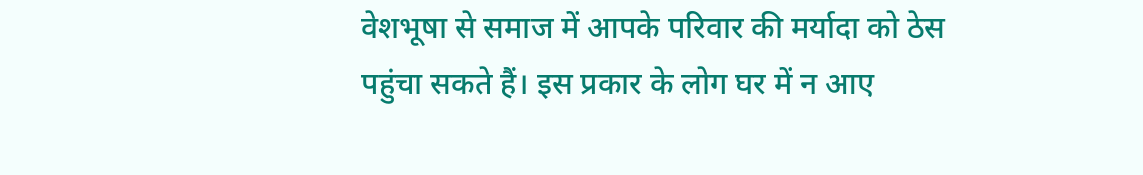वेशभूषा से समाज में आपके परिवार की मर्यादा को ठेस पहुंचा सकते हैं। इस प्रकार के लोग घर में न आए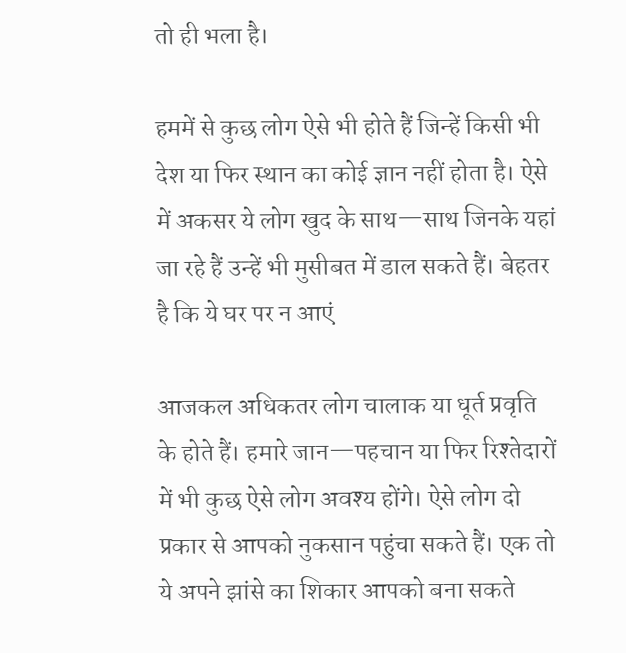तो ही भला है।

हममें से कुछ लोग ऐसे भी होते हैं जिन्हें किसी भी देश या फिर स्थान का कोई ज्ञान नहीं होता है। ऐसे में अकसर ये लोग खुद के साथ—साथ जिनके यहां जा रहे हैं उन्हें भी मुसीबत में डाल सकते हैं। बेहतर है कि ये घर पर न आएं

आजकल अधिकतर लोग चालाक या धूर्त प्रवृति के होते हैं। हमारे जान—पहचान या फिर रिश्तेदारों में भी कुछ ऐसे लोग अवश्य होंगे। ऐसे लोग दो प्रकार से आपको नुकसान पहुंचा सकते हैं। एक तो ये अपने झांसे का शिकार आपको बना सकते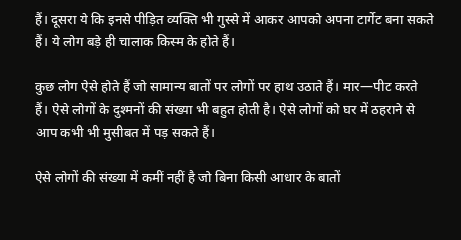हैं। दूसरा ये कि इनसे पीड़ित व्यक्ति भी गुस्से में आकर आपको अपना टार्गेट बना सकते हैं। ये लोग बड़े ही चालाक किस्म के होते हैं।

कुछ लोग ऐसे होते हैं जो सामान्य बातों पर लोगों पर हाथ उठाते हैं। मार—पीट करते हैं। ऐसे लोगों के दुश्मनों की संख्या भी बहुत होती है। ऐसे लोगों को घर में ठहराने से आप कभी भी मुसीबत में पड़ सकते हैं।

ऐसे लोगों की संख्या में कमीं नहीं है जो बिना किसी आधार के बातों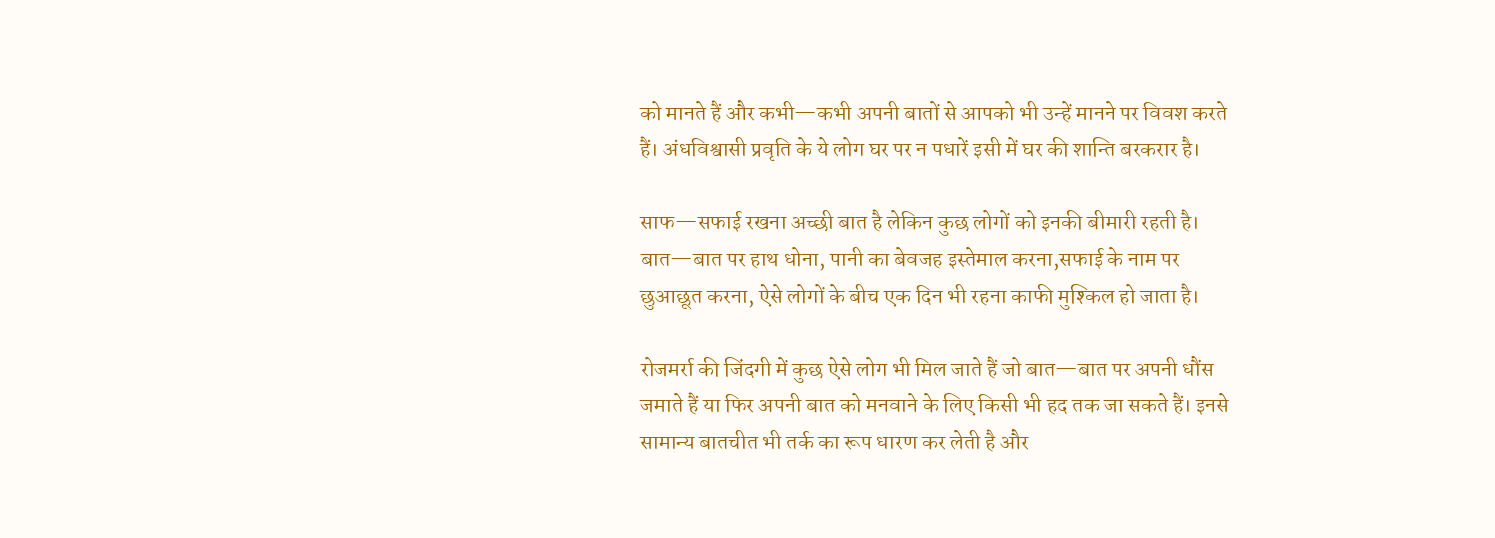को मानते हैं और कभी—कभी अपनी बातों से आपको भी उन्हें मानने पर विवश करते हैं। अंधविश्वासी प्रवृति के ये लोग घर पर न पधारें इसी में घर की शान्ति बरकरार है।

साफ—सफाई रखना अच्छी बात है लेकिन कुछ लोगों को इनकी बीमारी रहती है। बात—बात पर हाथ धोना, पानी का बेवजह इस्तेमाल करना,सफाई के नाम पर छुआछूत करना, ऐसे लोगों के बीच एक दिन भी रहना काफी मुश्किल हो जाता है।

रोजमर्रा की जिंदगी में कुछ ऐसे लोग भी मिल जाते हैं जो बात—बात पर अपनी धौंस जमाते हैं या फिर अपनी बात को मनवाने के लिए किसी भी हद तक जा सकते हैं। इनसे सामान्य बातचीत भी तर्क का रूप धारण कर लेती है और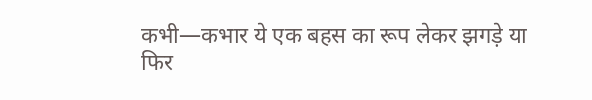कभी—कभार ये एक बहस का रूप लेकर झगड़े या फिर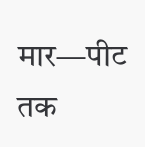मार—पीट तक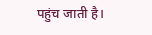पहुंच जाती है।